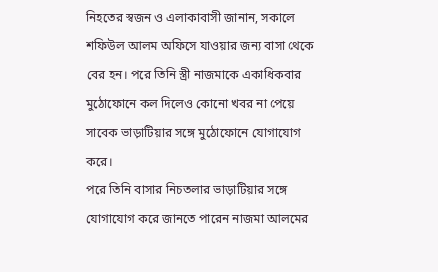নিহতের স্বজন ও এলাকাবাসী জানান, সকালে শফিউল আলম অফিসে যাওয়ার জন্য বাসা থেকে বের হন। পরে তিনি স্ত্রী নাজমাকে একাধিকবার মুঠোফোনে কল দিলেও কোনো খবর না পেয়ে সাবেক ভাড়াটিয়ার সঙ্গে মুঠোফোনে যোগাযোগ করে।
পরে তিনি বাসার নিচতলার ভাড়াটিয়ার সঙ্গে যোগাযোগ করে জানতে পারেন নাজমা আলমের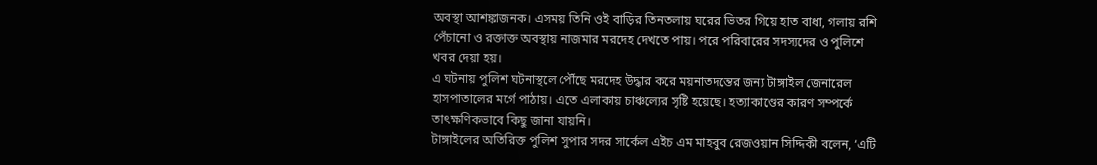অবস্থা আশঙ্কাজনক। এসময় তিনি ওই বাড়ির তিনতলায় ঘরের ভিতর গিয়ে হাত বাধা, গলায় রশি পেঁচানো ও রক্তাক্ত অবস্থায় নাজমার মরদেহ দেখতে পায়। পরে পরিবারের সদস্যদের ও পুলিশে খবর দেয়া হয়।
এ ঘটনায় পুলিশ ঘটনাস্থলে পৌঁছে মরদেহ উদ্ধার করে ময়নাতদন্তের জন্য টাঙ্গাইল জেনারেল হাসপাতালের মর্গে পাঠায়। এতে এলাকায় চাঞ্চল্যের সৃষ্টি হয়েছে। হত্যাকাণ্ডের কারণ সম্পর্কে তাৎক্ষণিকভাবে কিছু জানা যায়নি।
টাঙ্গাইলের অতিরিক্ত পুলিশ সুপার সদর সার্কেল এইচ এম মাহবুব রেজওয়ান সিদ্দিকী বলেন, ‘এটি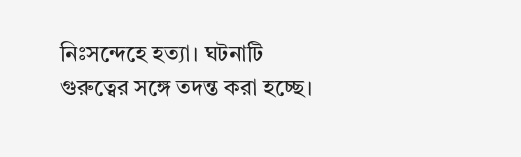নিঃসন্দেহে হত্যা। ঘটনাটি গুরুত্বের সঙ্গে তদন্ত করা হচ্ছে।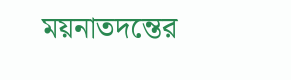ময়নাতদন্তের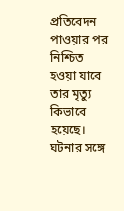প্রতিবেদন পাওয়ার পর নিশ্চিত হওয়া যাবে তার মৃত্যু কিভাবে হয়েছে। ঘটনার সঙ্গে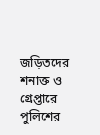জড়িতদের শনাক্ত ও গ্রেপ্তারে পুলিশের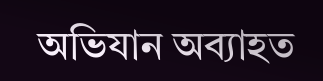অভিযান অব্যাহত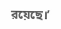রয়েছে।’